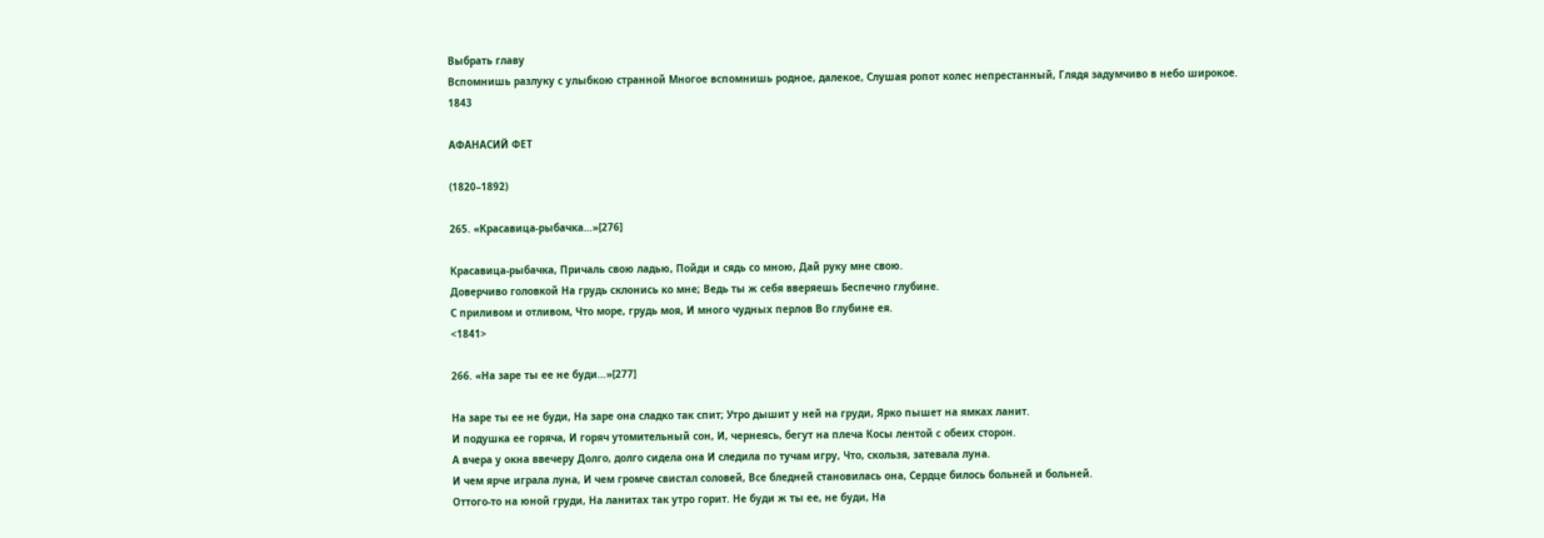Выбрать главу
Вспомнишь разлуку с улыбкою странной Многое вспомнишь родное, далекое, Слушая ропот колес непрестанный, Глядя задумчиво в небо широкое.
1843

АФАНАСИЙ ФЕТ

(1820–1892)

265. «Красавица-рыбачка…»[276]

Красавица-рыбачка, Причаль свою ладью, Пойди и сядь со мною, Дай руку мне свою.
Доверчиво головкой На грудь склонись ко мне; Ведь ты ж себя вверяешь Беспечно глубине.
С приливом и отливом, Что море, грудь моя, И много чудных перлов Во глубине ея.
<1841>

266. «На заре ты ее не буди…»[277]

На заре ты ее не буди, На заре она сладко так спит; Утро дышит у ней на груди, Ярко пышет на ямках ланит.
И подушка ее горяча, И горяч утомительный сон, И, чернеясь, бегут на плеча Косы лентой с обеих сторон.
А вчера у окна ввечеру Долго, долго сидела она И следила по тучам игру, Что, скользя, затевала луна.
И чем ярче играла луна, И чем громче свистал соловей, Все бледней становилась она, Сердце билось больней и больней.
Оттого-то на юной груди, На ланитах так утро горит. Не буди ж ты ее, не буди, На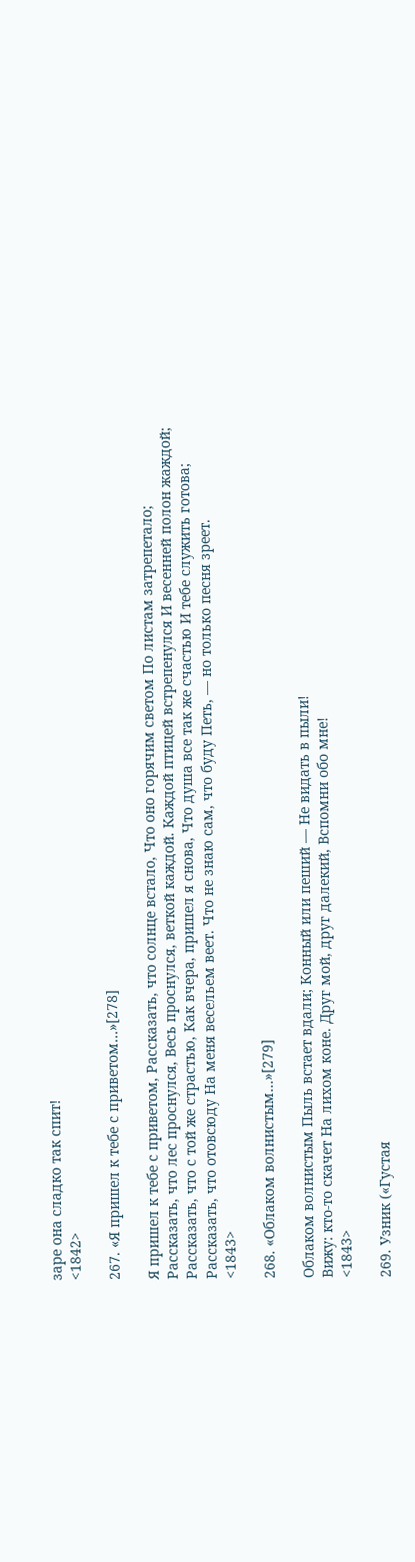заре она сладко так спит!
<1842>

267. «Я пришел к тебе с приветом…»[278]

Я пришел к тебе с приветом, Рассказать, что солнце встало, Что оно горячим светом По листам затрепетало;
Рассказать, что лес проснулся, Весь проснулся, веткой каждой. Каждой птицей встрепенулся И весенней полон жаждой;
Рассказать, что с той же страстью, Как вчера, пришел я снова, Что душа все так же счастью И тебе служить готова;
Рассказать, что отовсюду На меня весельем веет. Что не знаю сам, что буду Петь, — но только песня зреет.
<1843>

268. «Облаком волнистым…»[279]

Облаком волнистым Пыль встает вдали; Конный или пеший — Не видать в пыли!
Вижу: кто-то скачет На лихом коне. Друг мой, друг далекий, Вспомни обо мне!
<1843>

269. Узник («Густая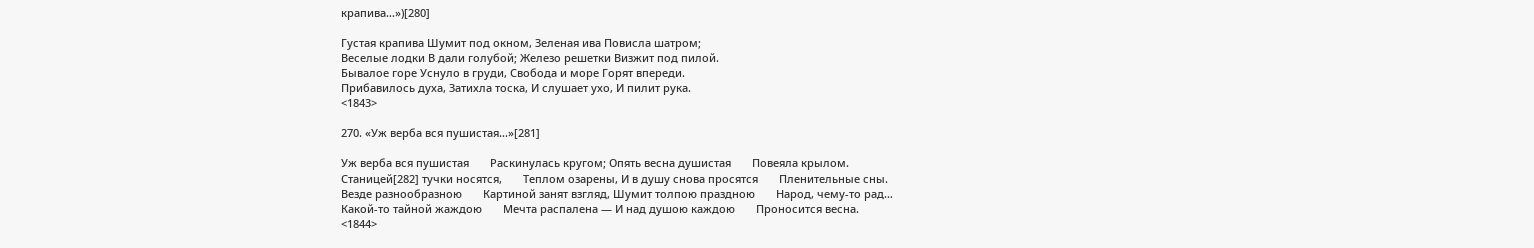крапива…»)[280]

Густая крапива Шумит под окном, Зеленая ива Повисла шатром;
Веселые лодки В дали голубой; Железо решетки Визжит под пилой.
Бывалое горе Уснуло в груди, Свобода и море Горят впереди.
Прибавилось духа, Затихла тоска, И слушает ухо, И пилит рука.
<1843>

270. «Уж верба вся пушистая…»[281]

Уж верба вся пушистая       Раскинулась кругом; Опять весна душистая       Повеяла крылом.
Станицей[282] тучки носятся,       Теплом озарены, И в душу снова просятся       Пленительные сны.
Везде разнообразною       Картиной занят взгляд, Шумит толпою праздною       Народ, чему-то рад…
Какой-то тайной жаждою       Мечта распалена — И над душою каждою       Проносится весна.
<1844>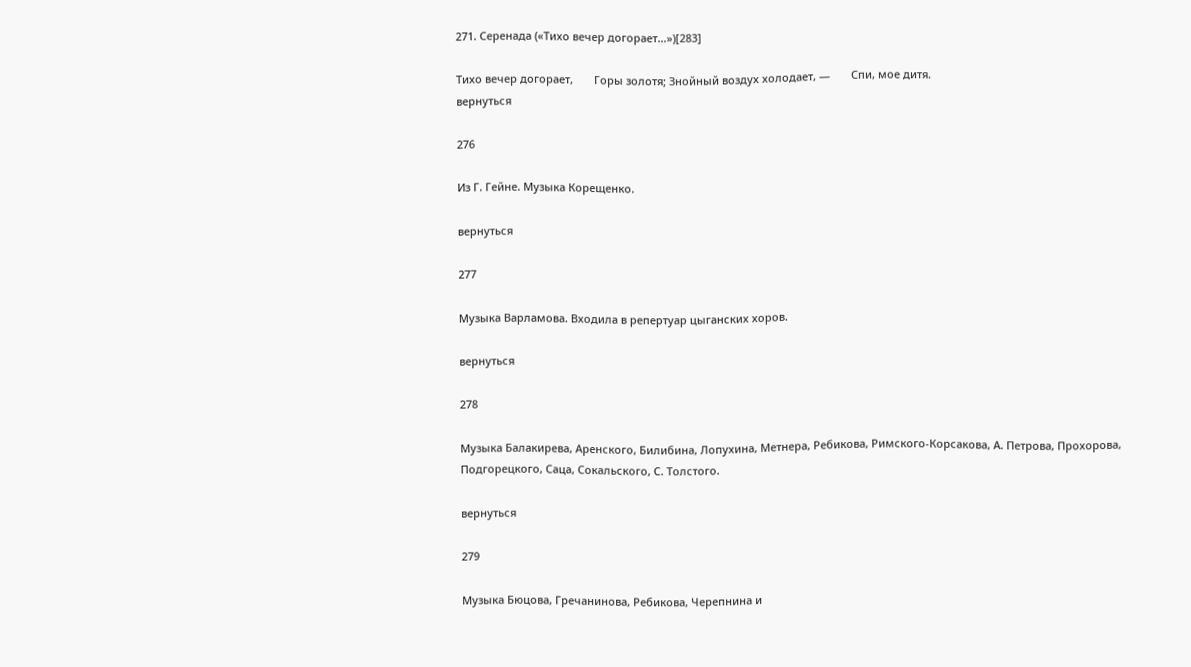271. Серенада («Тихо вечер догорает…»)[283]

Тихо вечер догорает,       Горы золотя; Знойный воздух холодает, —       Спи, мое дитя.
вернуться

276

Из Г. Гейне. Музыка Корещенко.

вернуться

277

Музыка Варламова. Входила в репертуар цыганских хоров.

вернуться

278

Музыка Балакирева, Аренского, Билибина, Лопухина, Метнера, Ребикова, Римского-Корсакова, А. Петрова, Прохорова, Подгорецкого, Саца, Сокальского, С. Толстого.

вернуться

279

Музыка Бюцова, Гречанинова, Ребикова, Черепнина и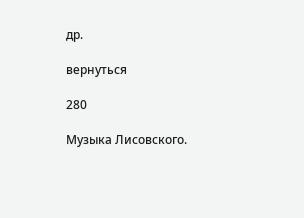др.

вернуться

280

Музыка Лисовского.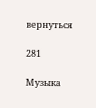вернуться

281

Музыка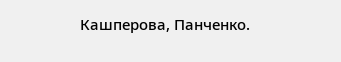Кашперова, Панченко.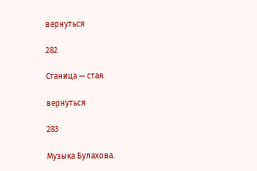вернуться

282

Станица — стая.

вернуться

283

Музыка Булахова.